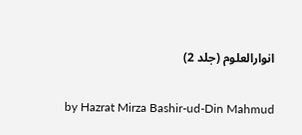انوارالعلوم (جلد 2)

by Hazrat Mirza Bashir-ud-Din Mahmud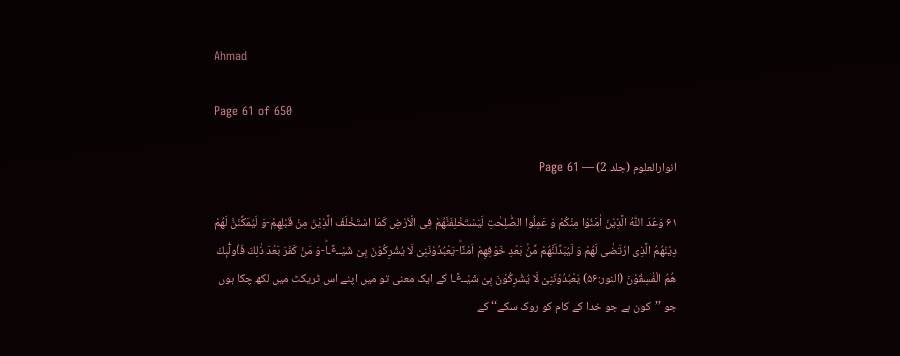Ahmad

Page 61 of 650

انوارالعلوم (جلد 2) — Page 61

۶۱ وَعَدَ اللّٰهُ الَّذِیْنَ اٰمَنُوْا مِنْكُمْ وَ عَمِلُوا الصّٰلِحٰتِ لَیَسْتَخْلِفَنَّهُمْ فِی الْاَرْضِ كَمَا اسْتَخْلَفَ الَّذِیْنَ مِنْ قَبْلِهِمْ۪-وَ لَیُمَكِّنَنَّ لَهُمْ دِیْنَهُمُ الَّذِی ارْتَضٰى لَهُمْ وَ لَیُبَدِّلَنَّهُمْ مِّنْۢ بَعْدِ خَوْفِهِمْ اَمْنًاؕ-یَعْبُدُوْنَنِیْ لَا یُشْرِكُوْنَ بِیْ شَیْــٴًـاؕ-وَ مَنْ كَفَرَ بَعْدَ ذٰلِكَ فَاُولٰٓىٕكَ هُمُ الْفٰسِقُوْنَ (النور:۵۶) یَعْبُدُوْنَنِیْ لَا یُشْرِكُوْنَ بِیْ شَیْــٴًـا کے ایک معنی تو میں اپنے اس ٹریکٹ میں لکھ چکا ہوں جو ’’کون ہے جو خدا کے کام کو روک سکے‘‘ کے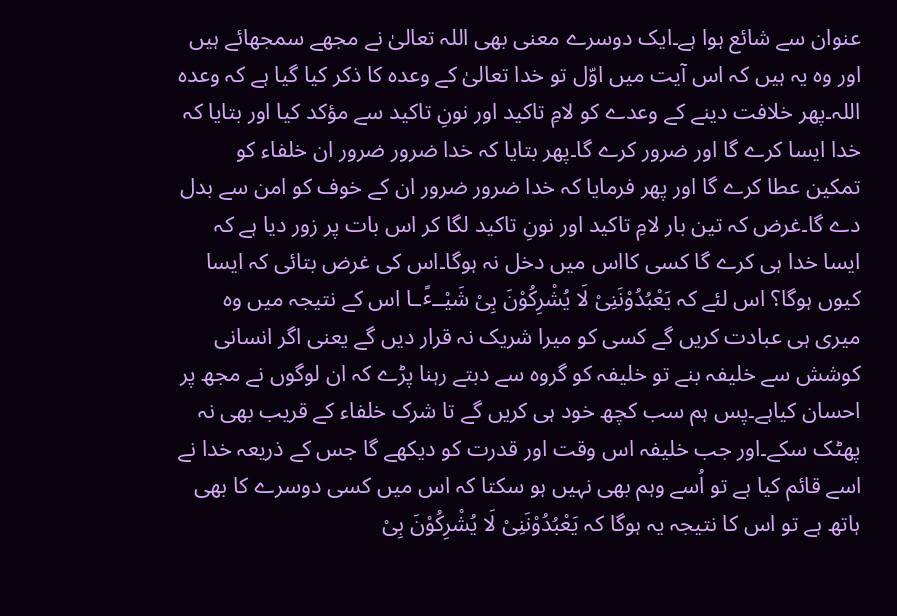عنوان سے شائع ہوا ہے۔ایک دوسرے معنی بھی اللہ تعالیٰ نے مجھے سمجھائے ہیں اور وہ یہ ہیں کہ اس آیت میں اوّل تو خدا تعالیٰ کے وعدہ کا ذکر کیا گیا ہے کہ وعدہ اللہ۔پھر خلافت دینے کے وعدے کو لامِ تاکید اور نونِ تاکید سے مؤکد کیا اور بتایا کہ خدا ایسا کرے گا اور ضرور کرے گا۔پھر بتایا کہ خدا ضرور ضرور ان خلفاء کو تمکین عطا کرے گا اور پھر فرمایا کہ خدا ضرور ضرور ان کے خوف کو امن سے بدل دے گا۔غرض کہ تین بار لامِ تاکید اور نونِ تاکید لگا کر اس بات پر زور دیا ہے کہ ایسا خدا ہی کرے گا کسی کااس میں دخل نہ ہوگا۔اس کی غرض بتائی کہ ایسا کیوں ہوگا؟ اس لئے کہ یَعْبُدُوْنَنِیْ لَا یُشْرِكُوْنَ بِیْ شَیْــٴًـا اس کے نتیجہ میں وہ میری ہی عبادت کریں گے کسی کو میرا شریک نہ قرار دیں گے یعنی اگر انسانی کوشش سے خلیفہ بنے تو خلیفہ کو گروہ سے دبتے رہنا پڑے کہ ان لوگوں نے مجھ پر احسان کیاہے۔پس ہم سب کچھ خود ہی کریں گے تا شرک خلفاء کے قریب بھی نہ پھٹک سکے۔اور جب خلیفہ اس وقت اور قدرت کو دیکھے گا جس کے ذریعہ خدا نے اسے قائم کیا ہے تو اُسے وہم بھی نہیں ہو سکتا کہ اس میں کسی دوسرے کا بھی ہاتھ ہے تو اس کا نتیجہ یہ ہوگا کہ یَعْبُدُوْنَنِیْ لَا یُشْرِكُوْنَ بِیْ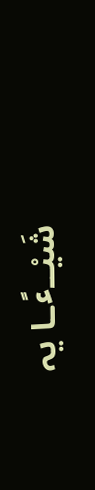شَیْــٴًـا یہ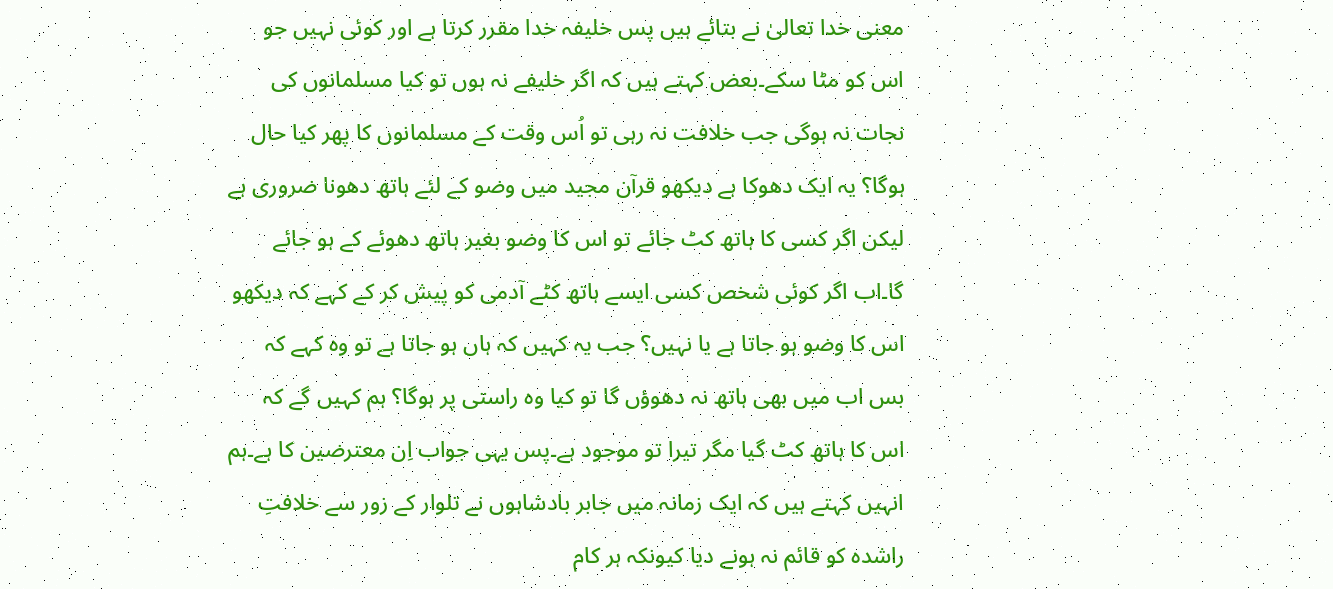معنی خدا تعالیٰ نے بتائے ہیں پس خلیفہ خدا مقرر کرتا ہے اور کوئی نہیں جو اس کو مٹا سکے۔بعض کہتے ہیں کہ اگر خلیفے نہ ہوں تو کیا مسلمانوں کی نجات نہ ہوگی جب خلافت نہ رہی تو اُس وقت کے مسلمانوں کا پھر کیا حال ہوگا؟ یہ ایک دھوکا ہے دیکھو قرآن مجید میں وضو کے لئے ہاتھ دھونا ضروری ہے لیکن اگر کسی کا ہاتھ کٹ جائے تو اس کا وضو بغیر ہاتھ دھوئے کے ہو جائے گا۔اب اگر کوئی شخص کسی ایسے ہاتھ کٹے آدمی کو پیش کر کے کہے کہ دیکھو اس کا وضو ہو جاتا ہے یا نہیں؟ جب یہ کہیں کہ ہاں ہو جاتا ہے تو وہ کہے کہ بس اب میں بھی ہاتھ نہ دھوؤں گا تو کیا وہ راستی پر ہوگا؟ ہم کہیں گے کہ اس کا ہاتھ کٹ گیا مگر تیرا تو موجود ہے۔پس یہی جواب اِن معترضین کا ہے۔ہم انہیں کہتے ہیں کہ ایک زمانہ میں جابر بادشاہوں نے تلوار کے زور سے خلافتِ راشدہ کو قائم نہ ہونے دیا کیونکہ ہر کام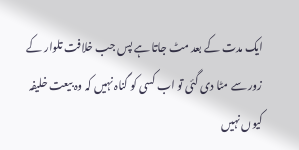ایک مدت کے بعد مٹ جاتا ہے پس جب خلافت تلوار کے زور سے مٹا دی گئی تو اب کسی کو گناہ نہیں کہ وہ بیعت خلیفہ کیوں نہیں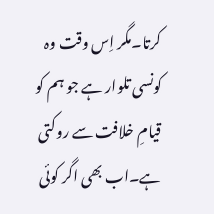کرتا۔مگر اِس وقت وہ کونسی تلوار ہے جو ہم کو قیامِ خلافت سے روکتی ہے۔اب بھی اگر کوئی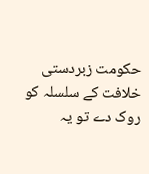حکومت زبردستی خلافت کے سلسلہ کو روک دے تو یہ